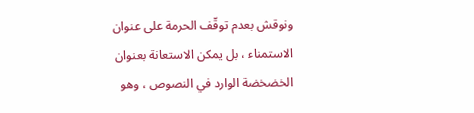ونوقش بعدم توقّف الحرمة على عنوان الاستمناء ، بل يمكن الاستعانة بعنوان الخضخضة الوارد في النصوص ، وهو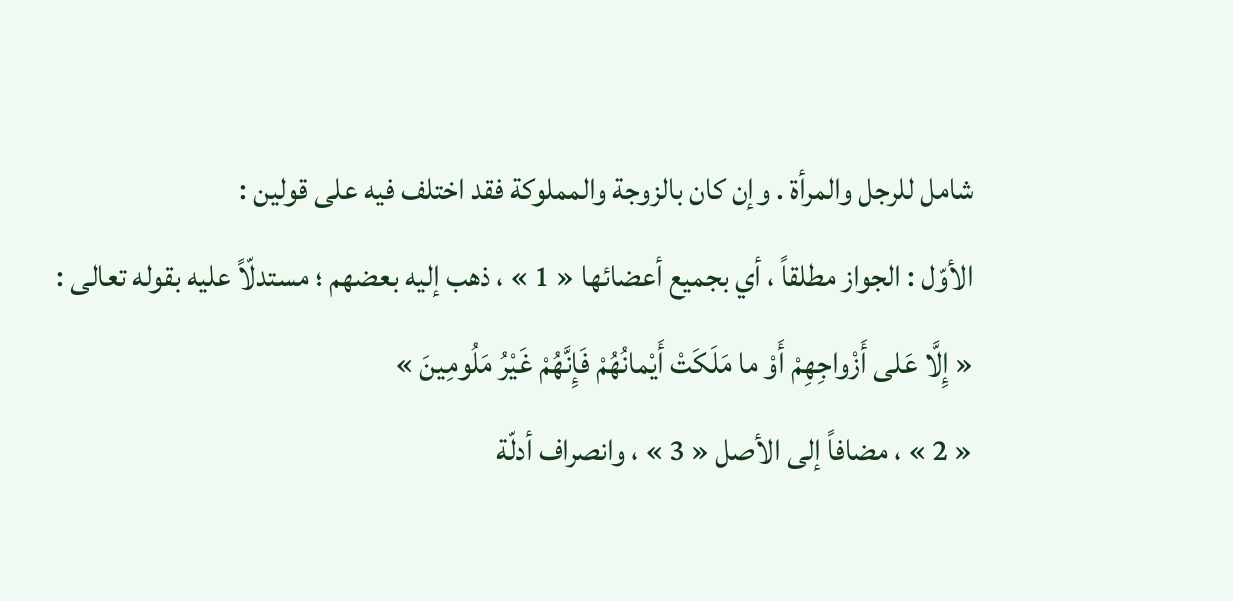شامل للرجل والمرأة . وإن كان بالزوجة والمملوكة فقد اختلف فيه على قولين :
الأوّل : الجواز مطلقاً ، أي بجميع أعضائها « 1 » ، ذهب إليه بعضهم ؛ مستدلّاً عليه بقوله تعالى :
« إِلَّا عَلى أَزْواجِهِمْ أَوْ ما مَلَكَتْ أَيْمانُهُمْ فَإِنَّهُمْ غَيْرُ مَلُومِينَ »
« 2 » ، مضافاً إلى الأصل « 3 » ، وانصراف أدلّة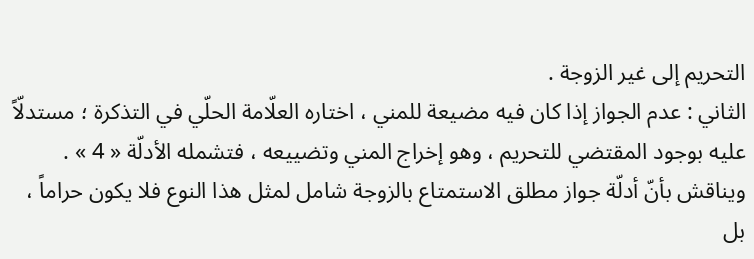التحريم إلى غير الزوجة .
الثاني : عدم الجواز إذا كان فيه مضيعة للمني ، اختاره العلّامة الحلّي في التذكرة ؛ مستدلّاً عليه بوجود المقتضي للتحريم ، وهو إخراج المني وتضييعه ، فتشمله الأدلّة « 4 » .
ويناقش بأنّ أدلّة جواز مطلق الاستمتاع بالزوجة شامل لمثل هذا النوع فلا يكون حراماً ، بل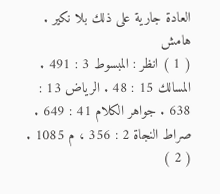العادة جارية على ذلك بلا نكير .
هامش
( 1 ) انظر : المبسوط 3 : 491 . المسالك 15 : 48 . الرياض 13 : 638 . جواهر الكلام 41 : 649 . صراط النجاة 2 : 356 ، م 1085 .
( 2 )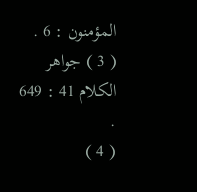المؤمنون : 6 .
( 3 ) جواهر الكلام 41 : 649 .
( 4 )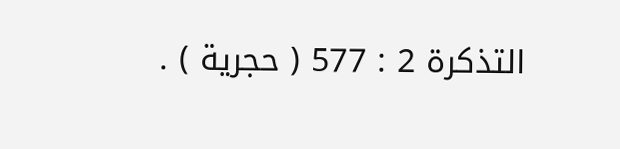التذكرة 2 : 577 ( حجرية ) .